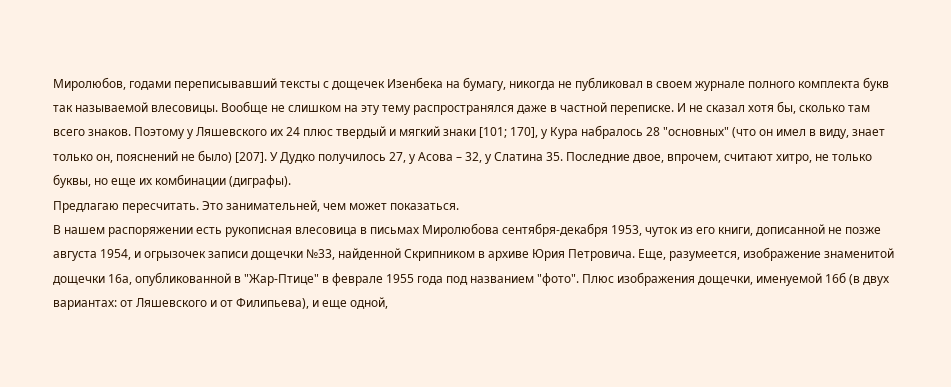Миролюбов, годами переписывавший тексты с дощечек Изенбека на бумагу, никогда не публиковал в своем журнале полного комплекта букв так называемой влесовицы. Вообще не слишком на эту тему распространялся даже в частной переписке. И не сказал хотя бы, сколько там всего знаков. Поэтому у Ляшевского их 24 плюс твердый и мягкий знаки [101; 170], у Кура набралось 28 "основных" (что он имел в виду, знает только он, пояснений не было) [207]. У Дудко получилось 27, у Асова – 32, у Слатина 35. Последние двое, впрочем, считают хитро, не только буквы, но еще их комбинации (диграфы).
Предлагаю пересчитать. Это занимательней, чем может показаться.
В нашем распоряжении есть рукописная влесовица в письмах Миролюбова сентября-декабря 1953, чуток из его книги, дописанной не позже августа 1954, и огрызочек записи дощечки №33, найденной Скрипником в архиве Юрия Петровича. Еще, разумеется, изображение знаменитой дощечки 16а, опубликованной в "Жар-Птице" в феврале 1955 года под названием "фото". Плюс изображения дощечки, именуемой 16б (в двух вариантах: от Ляшевского и от Филипьева), и еще одной,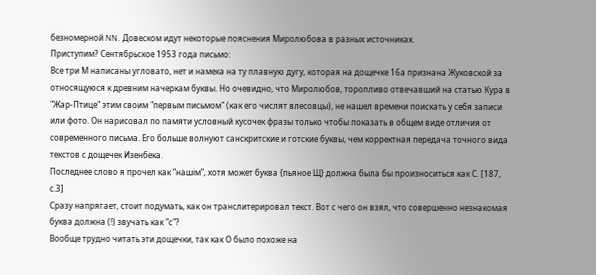безномерной NN. Довеском идут некоторые пояснения Миролюбова в разных источниках.
Приступим? Сентябрьское 1953 года письмо:
Все три М написаны угловато, нет и намека на ту плавную дугу, которая на дощечке 16а признана Жуковской за относящуюся к древним начеркам буквы. Но очевидно, что Миролюбов, торопливо отвечавший на статью Кура в "Жар-Птице" этим своим "первым письмом" (как его числят влесовцы), не нашел времени поискать у себя записи или фото. Он нарисовал по памяти условный кусочек фразы только чтобы показать в общем виде отличия от современного письма. Его больше волнуют санскритские и готские буквы, чем корректная передача точного вида текстов с дощечек Изенбека.
Последнее слово я прочел как “нашiм”, хотя может буква {пьяное Щ} должна была бы произноситься как С. [187, с.3]
Сразу напрягает, стоит подумать, как он транслитерировал текст. Вот с чего он взял, что совершенно незнакомая буква должна (!) звучать как "с"?
Вообще трудно читать эти дощечки, так как О было похоже на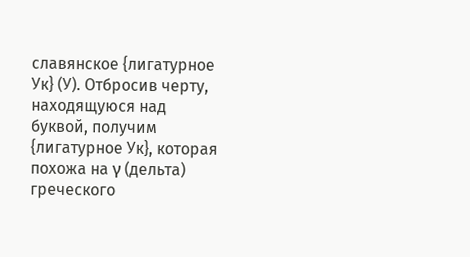славянское {лигатурное Ук} (У). Отбросив черту, находящуюся над буквой, получим {лигатурное Ук}, которая похожа на γ (дельта) греческого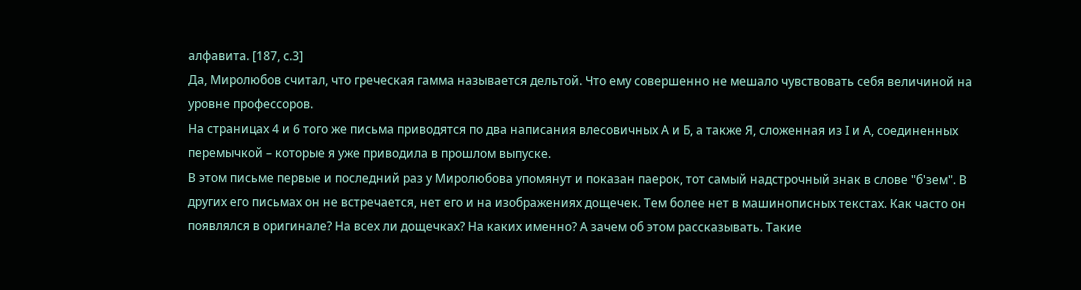алфавита. [187, с.3]
Да, Миролюбов считал, что греческая гамма называется дельтой. Что ему совершенно не мешало чувствовать себя величиной на уровне профессоров.
На страницах 4 и 6 того же письма приводятся по два написания влесовичных А и Б, а также Я, сложенная из I и А, соединенных перемычкой – которые я уже приводила в прошлом выпуске.
В этом письме первые и последний раз у Миролюбова упомянут и показан паерок, тот самый надстрочный знак в слове "б'зем". В других его письмах он не встречается, нет его и на изображениях дощечек. Тем более нет в машинописных текстах. Как часто он появлялся в оригинале? На всех ли дощечках? На каких именно? А зачем об этом рассказывать. Такие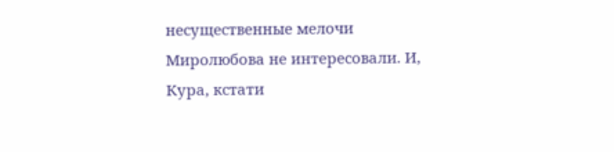несущественные мелочи Миролюбова не интересовали. И, Кура, кстати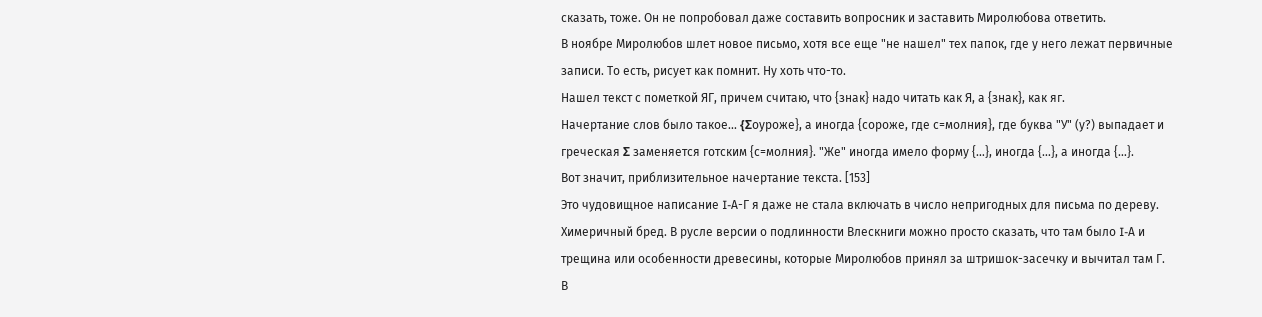сказать, тоже. Он не попробовал даже составить вопросник и заставить Миролюбова ответить.
В ноябре Миролюбов шлет новое письмо, хотя все еще "не нашел" тех папок, где у него лежат первичные записи. То есть, рисует как помнит. Ну хоть что-то.
Нашел текст с пометкой ЯГ, причем считаю, что {знак} надо читать как Я, а {знак}, как яг.
Начертание слов было такое... {Σоуроже}, а иногда {сороже, где с=молния}, где буква "У" (у?) выпадает и греческая Σ заменяется готским {с=молния}. "Же" иногда имело форму {…}, иногда {…}, а иногда {…}.
Вот значит, приблизительное начертание текста. [153]
Это чудовищное написание I-А-Г я даже не стала включать в число непригодных для письма по дереву. Химеричный бред. В русле версии о подлинности Влескниги можно просто сказать, что там было I-А и трещина или особенности древесины, которые Миролюбов принял за штришок-засечку и вычитал там Г.
В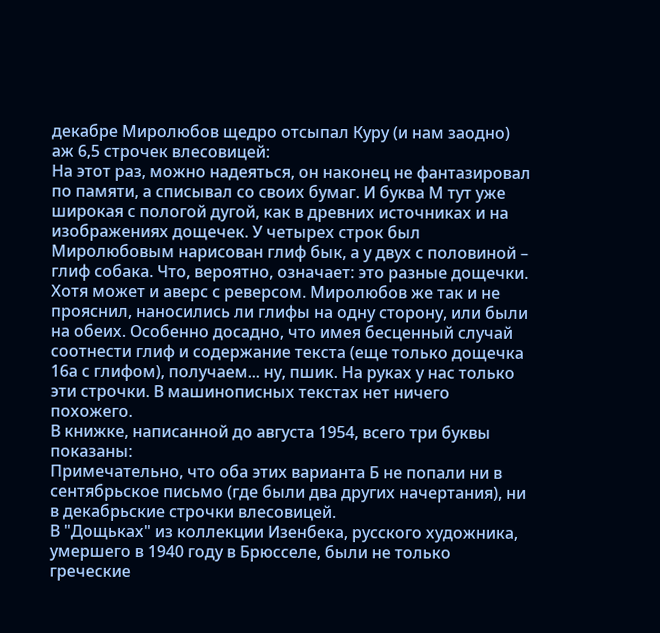декабре Миролюбов щедро отсыпал Куру (и нам заодно) аж 6,5 строчек влесовицей:
На этот раз, можно надеяться, он наконец не фантазировал по памяти, а списывал со своих бумаг. И буква М тут уже широкая с пологой дугой, как в древних источниках и на изображениях дощечек. У четырех строк был Миролюбовым нарисован глиф бык, а у двух с половиной – глиф собака. Что, вероятно, означает: это разные дощечки. Хотя может и аверс с реверсом. Миролюбов же так и не прояснил, наносились ли глифы на одну сторону, или были на обеих. Особенно досадно, что имея бесценный случай соотнести глиф и содержание текста (еще только дощечка 16а с глифом), получаем... ну, пшик. На руках у нас только эти строчки. В машинописных текстах нет ничего похожего.
В книжке, написанной до августа 1954, всего три буквы показаны:
Примечательно, что оба этих варианта Б не попали ни в сентябрьское письмо (где были два других начертания), ни в декабрьские строчки влесовицей.
В "Дощьках" из коллекции Изенбека, русского художника, умершего в 1940 году в Брюсселе, были не только греческие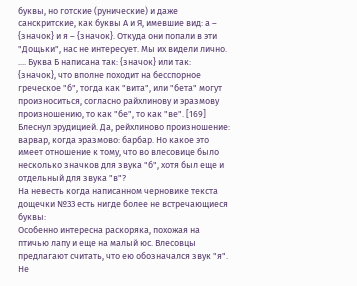буквы, но готские (рунические) и даже санскритские, как буквы А и Я, имевшие вид: а – {значок} и я – {значок}. Откуда они попали в эти "Дощьки", нас не интересует. Мы их видели лично. .... Буква Б написана так: {значок} или так: {значок}, что вполне походит на бесспорное греческое "б", тогда как "вита", или "бета" могут произноситься, согласно райхлинову и эразмову произношению, то как "бе", то как "ве". [169]
Блеснул эрудицией. Да, рейхлиново произношение: варвар, когда эразмово: барбар. Но какое это имеет отношение к тому, что во влесовице было несколько значков для звука "б", хотя был еще и отдельный для звука "в"?
На невесть когда написанном черновике текста дощечки №33 есть нигде более не встречающиеся буквы:
Особенно интересна раскоряка, похожая на птичью лапу и еще на малый юс. Влесовцы предлагают считать, что ею обозначался звук "я". Не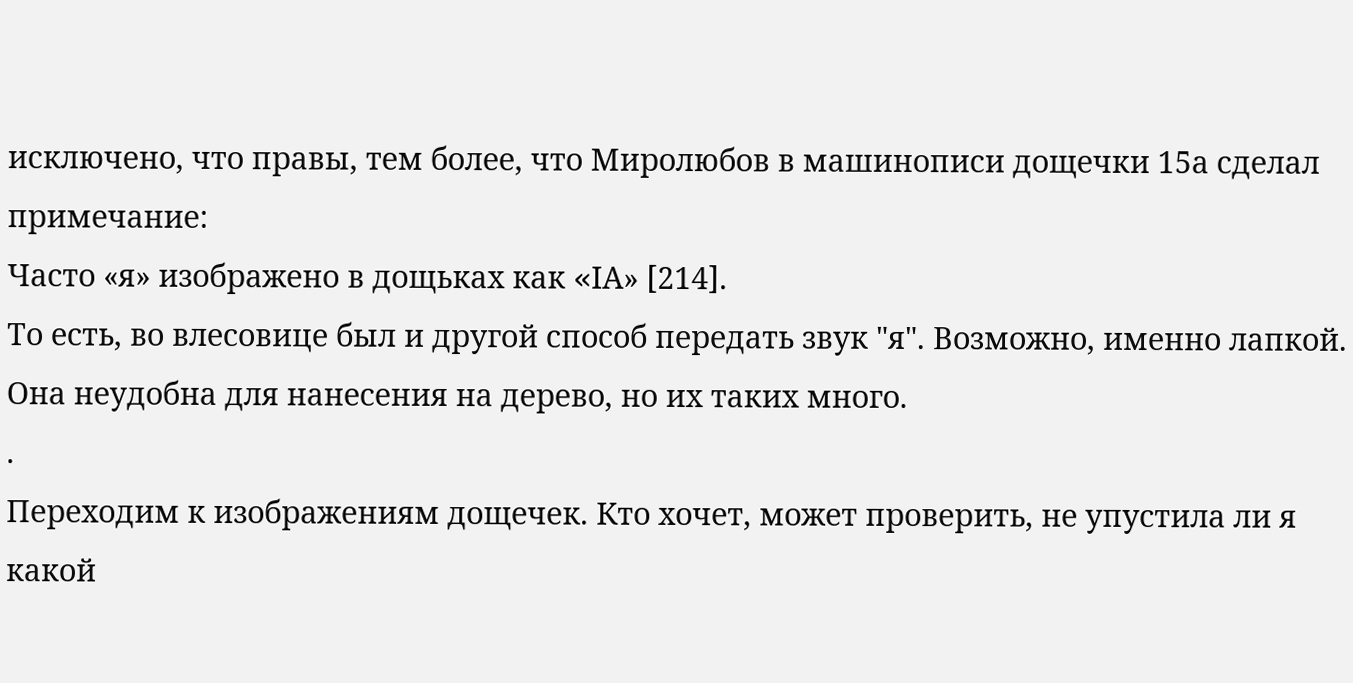исключено, что правы, тем более, что Миролюбов в машинописи дощечки 15а сделал примечание:
Часто «я» изображено в дощьках как «IА» [214].
То есть, во влесовице был и другой способ передать звук "я". Возможно, именно лапкой. Она неудобна для нанесения на дерево, но их таких много.
.
Переходим к изображениям дощечек. Кто хочет, может проверить, не упустила ли я какой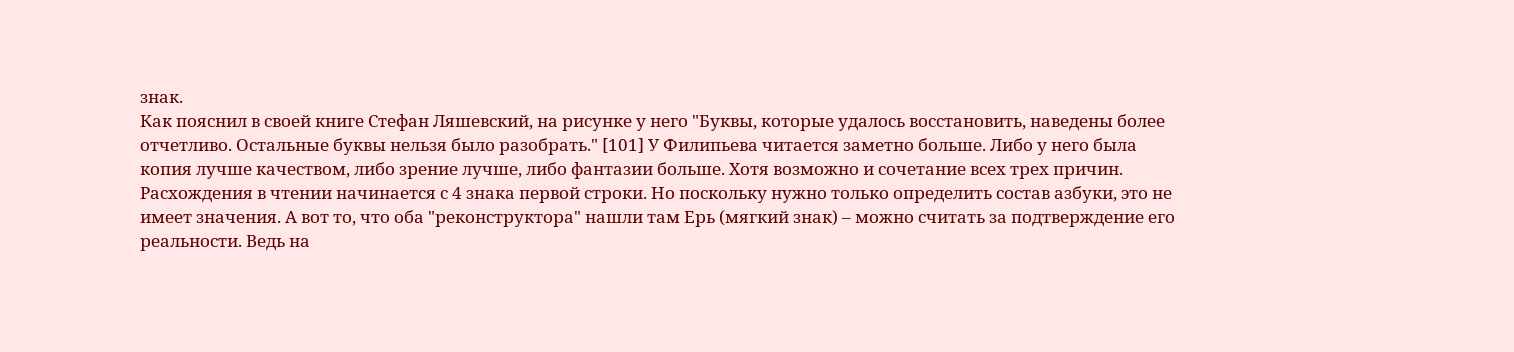знак.
Как пояснил в своей книге Стефан Ляшевский, на рисунке у него "Буквы, которые удалось восстановить, наведены более отчетливо. Остальные буквы нельзя было разобрать." [101] У Филипьева читается заметно больше. Либо у него была копия лучше качеством, либо зрение лучше, либо фантазии больше. Хотя возможно и сочетание всех трех причин. Расхождения в чтении начинается с 4 знака первой строки. Но поскольку нужно только определить состав азбуки, это не имеет значения. А вот то, что оба "реконструктора" нашли там Ерь (мягкий знак) – можно считать за подтверждение его реальности. Ведь на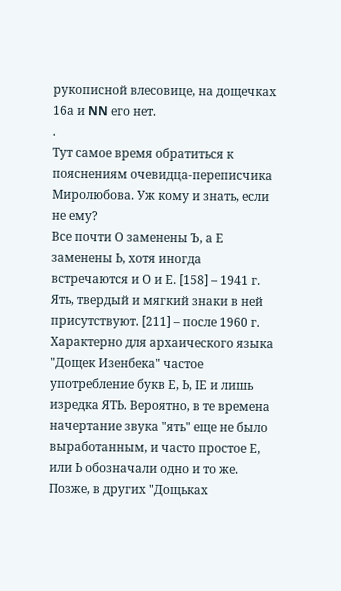рукописной влесовице, на дощечках 16а и NN его нет.
.
Тут самое время обратиться к пояснениям очевидца-переписчика Миролюбова. Уж кому и знать, если не ему?
Все почти О заменены Ъ, а Е заменены Ь, хотя иногда встречаются и О и Е. [158] – 1941 г.
Ять, твердый и мягкий знаки в ней присутствуют. [211] – после 1960 г.
Характерно для архаического языка "Дощек Изенбека" частое употребление букв Е, Ь, ІЕ и лишь изредка ЯТЬ. Вероятно, в те времена начертание звука "ять" еще не было выработанным, и часто простое Е, или Ь обозначали одно и то же. Позже, в других "Дощьках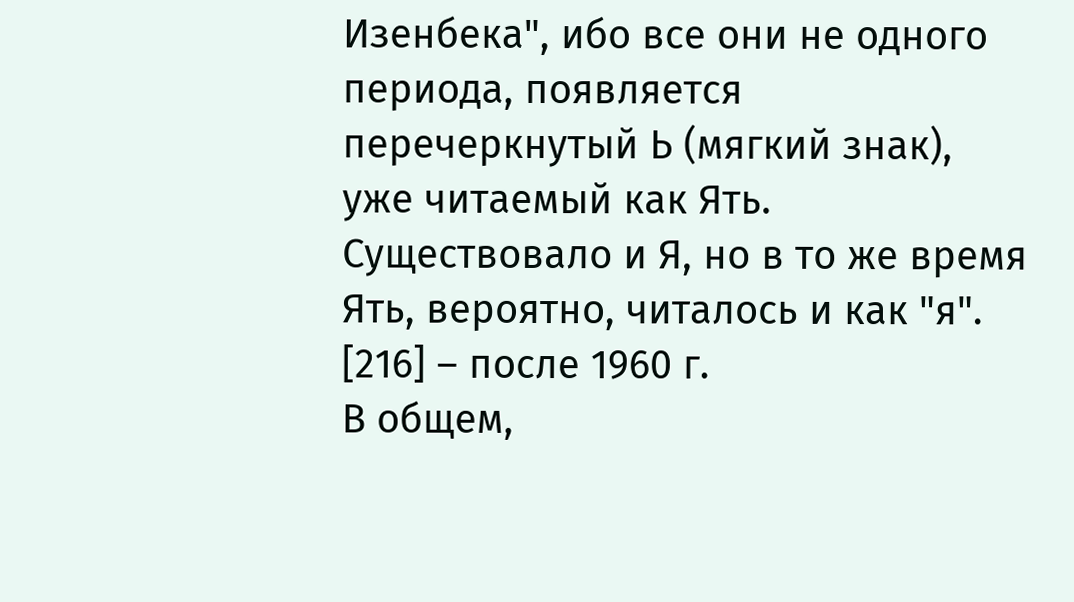Изенбека", ибо все они не одного периода, появляется перечеркнутый Ь (мягкий знак), уже читаемый как Ять. Существовало и Я, но в то же время Ять, вероятно, читалось и как "я". [216] – после 1960 г.
В общем,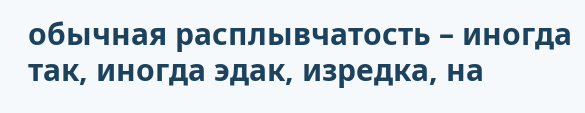обычная расплывчатость – иногда так, иногда эдак, изредка, на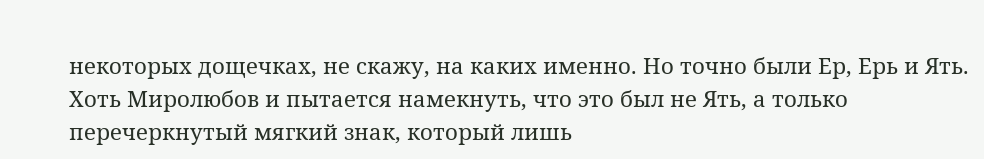некоторых дощечках, не скажу, на каких именно. Но точно были Ер, Ерь и Ять. Хоть Миролюбов и пытается намекнуть, что это был не Ять, а только перечеркнутый мягкий знак, который лишь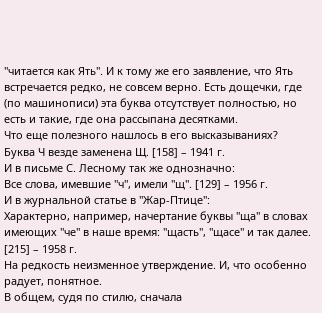"читается как Ять". И к тому же его заявление, что Ять встречается редко, не совсем верно. Есть дощечки, где (по машинописи) эта буква отсутствует полностью, но есть и такие, где она рассыпана десятками.
Что еще полезного нашлось в его высказываниях?
Буква Ч везде заменена Щ. [158] – 1941 г.
И в письме С. Лесному так же однозначно:
Все слова, имевшие "ч", имели "щ". [129] – 1956 г.
И в журнальной статье в "Жар-Птице":
Характерно, например, начертание буквы "ща" в словах имеющих "че" в наше время: "щасть", "щасе" и так далее. [215] – 1958 г.
На редкость неизменное утверждение. И, что особенно радует, понятное.
В общем, судя по стилю, сначала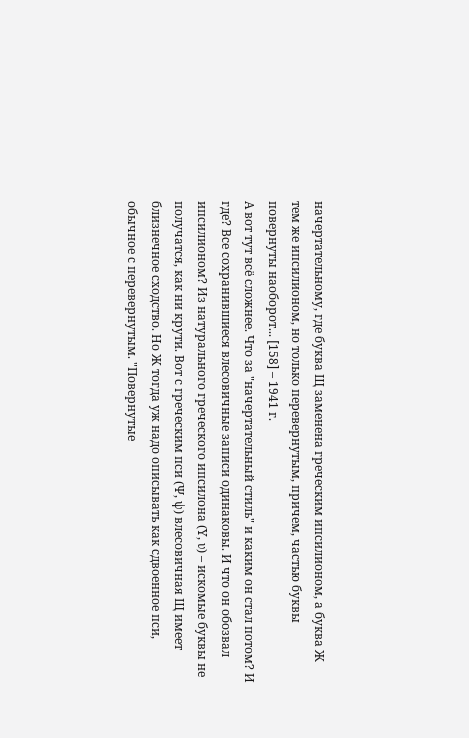начертательному, где буква Щ заменена греческим ипсилионом, а буква Ж тем же ипсилионом, но только перевернутым, причем, частью буквы повернуты наоборот... [158] – 1941 г.
А вот тут всё сложнее. Что за "начертательный стиль" и каким он стал потом? И где? Все сохранившиеся влесовичные записи одинаковы. И что он обозвал ипсилионом? Из натурального греческого ипсилона (Υ, υ) – искомые буквы не получатся, как ни крути. Вот с греческим пси (Ψ, ψ) влесовичная Щ имеет близнечное сходство. Но Ж тогда уж надо описывать как сдвоенное пси, обычное с перевернутым. "Повернутые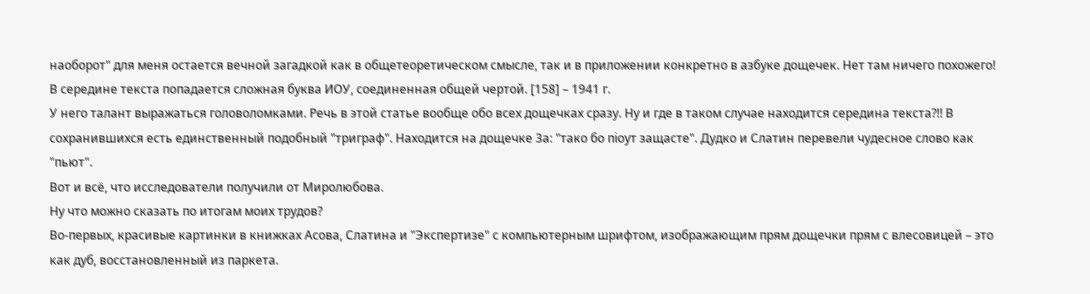наоборот" для меня остается вечной загадкой как в общетеоретическом смысле, так и в приложении конкретно в азбуке дощечек. Нет там ничего похожего!
В середине текста попадается сложная буква ИОУ, соединенная общей чертой. [158] – 1941 г.
У него талант выражаться головоломками. Речь в этой статье вообще обо всех дощечках сразу. Ну и где в таком случае находится середина текста?!! В сохранившихся есть единственный подобный "триграф". Находится на дощечке 3а: "тако бо пiоут защасте". Дудко и Слатин перевели чудесное слово как "пьют".
Вот и всё, что исследователи получили от Миролюбова.
Ну что можно сказать по итогам моих трудов?
Во-первых, красивые картинки в книжках Асова, Слатина и "Экспертизе" с компьютерным шрифтом, изображающим прям дощечки прям с влесовицей – это как дуб, восстановленный из паркета.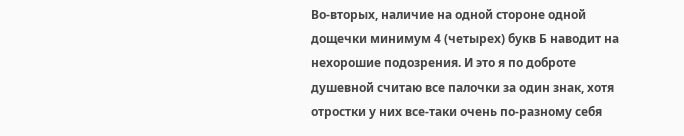Во-вторых, наличие на одной стороне одной дощечки минимум 4 (четырех) букв Б наводит на нехорошие подозрения. И это я по доброте душевной считаю все палочки за один знак, хотя отростки у них все-таки очень по-разному себя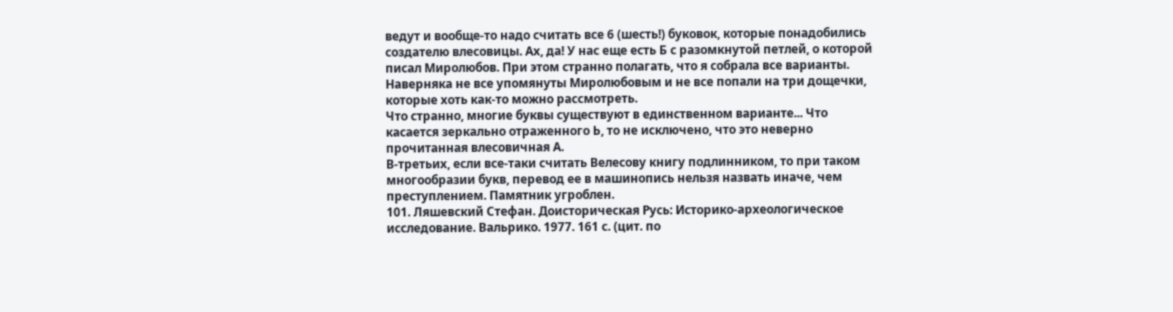ведут и вообще-то надо считать все 6 (шесть!) буковок, которые понадобились создателю влесовицы. Ах, да! У нас еще есть Б с разомкнутой петлей, о которой писал Миролюбов. При этом странно полагать, что я собрала все варианты. Наверняка не все упомянуты Миролюбовым и не все попали на три дощечки, которые хоть как-то можно рассмотреть.
Что странно, многие буквы существуют в единственном варианте... Что касается зеркально отраженного Ь, то не исключено, что это неверно прочитанная влесовичная А.
В-третьих, если все-таки считать Велесову книгу подлинником, то при таком многообразии букв, перевод ее в машинопись нельзя назвать иначе, чем преступлением. Памятник угроблен.
101. Ляшевский Стефан. Доисторическая Русь: Историко-археологическое исследование. Вальрико. 1977. 161 с. (цит. по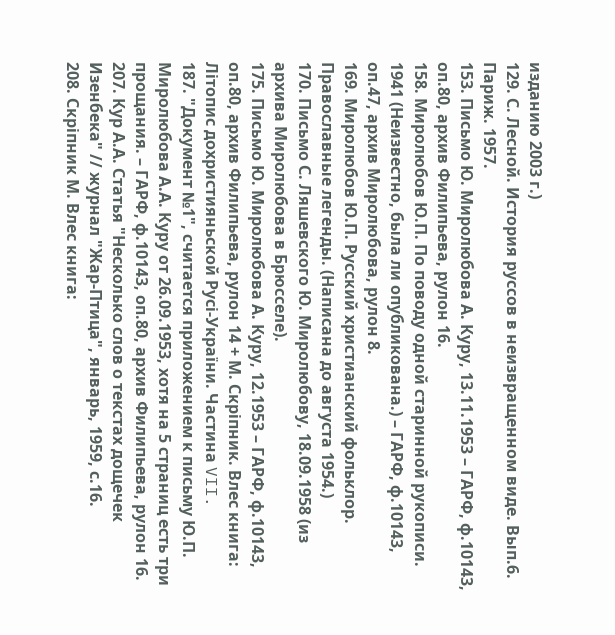изданию 2003 г.)
129. С. Лесной. История руссов в неизвращенном виде. Вып.6. Париж. 1957.
153. Письмо Ю. Миролюбова А. Куру, 13.11.1953 – ГАРФ, ф.10143, оп.80, архив Филипьева, рулон 16.
158. Миролюбов Ю.П. По поводу одной старинной рукописи. 1941 (Неизвестно, была ли опубликована.) – ГАРФ, ф.10143, оп.47, архив Миролюбова, рулон 8.
169. Миролюбов Ю.П. Русский христианский фольклор. Православные легенды. (Написана до августа 1954.)
170. Письмо С. Ляшевского Ю. Миролюбову, 18.09.1958 (из архива Миролюбова в Брюсселе).
175. Письмо Ю. Миролюбова А. Куру, 12.1953 – ГАРФ, ф.10143, оп.80, архив Филипьева, рулон 14 + М. Скрiпник. Влес книга: Лiтопис дохристияньской Русi-України. Частина VII.
187. "Документ №1", считается приложением к письму Ю.П. Миролюбова А.А. Куру от 26.09.1953, хотя на 5 страниц есть три прощания. – ГАРФ, ф.10143, оп.80, архив Филипьева, рулон 16.
207. Кур А.А. Статья "Несколько слов о текстах дощечек Изенбека" // журнал "Жар-Птица", январь, 1959, с.16.
208. Скрiпник М. Влес книга: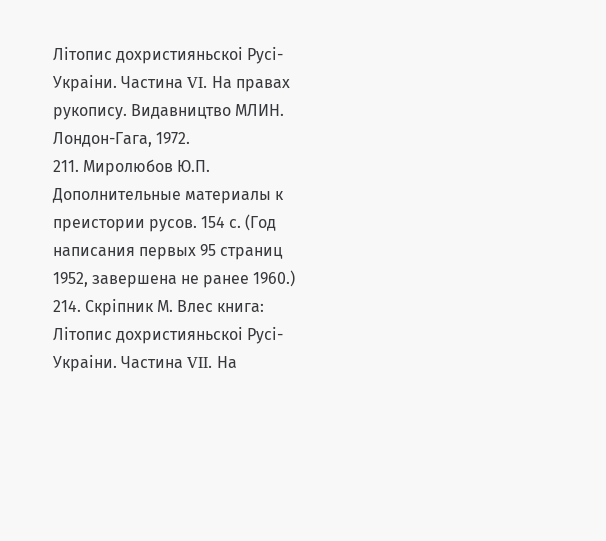Лiтопис дохристияньскоi Русi-Украiни. Частина VI. На правах рукопису. Видавництво МЛИН. Лондон-Гага, 1972.
211. Миролюбов Ю.П. Дополнительные материалы к преистории русов. 154 с. (Год написания первых 95 страниц 1952, завершена не ранее 1960.)
214. Скрiпник М. Влес книга: Лiтопис дохристияньскоi Русi-Украiни. Частина VII. На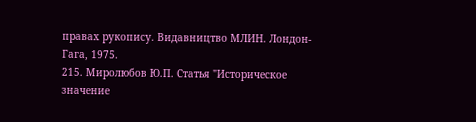правах рукопису. Видавництво МЛИН. Лондон-Гага, 1975.
215. Миролюбов Ю.П. Статья "Историческое значение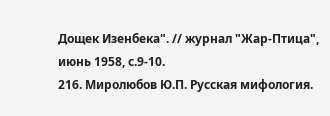Дощек Изенбека". // журнал "Жар-Птица", июнь 1958, с.9-10.
216. Миролюбов Ю.П. Русская мифология.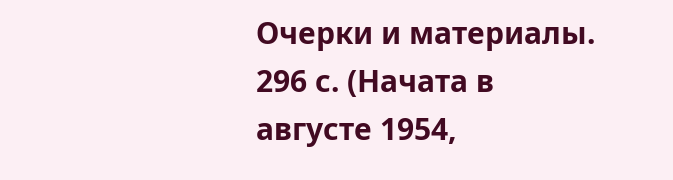Очерки и материалы. 296 с. (Начата в августе 1954,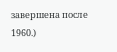завершена после 1960.)